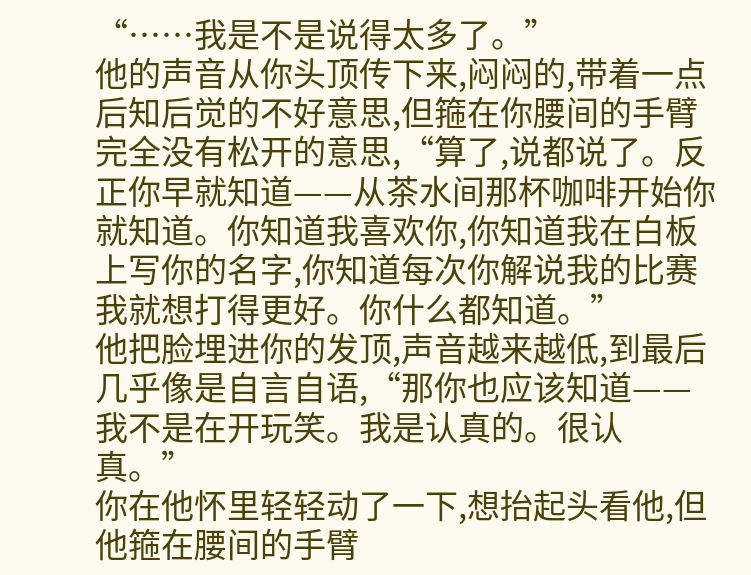“……我是不是说得太多了。”
他的声音从你头顶传下来,闷闷的,带着一点后知后觉的不好意思,但箍在你腰间的手臂完全没有松开的意思,“算了,说都说了。反正你早就知道——从茶水间那杯咖啡开始你就知道。你知道我喜欢你,你知道我在白板上写你的名字,你知道每次你解说我的比赛我就想打得更好。你什么都知道。”
他把脸埋进你的发顶,声音越来越低,到最后几乎像是自言自语,“那你也应该知道——我不是在开玩笑。我是认真的。很认真。”
你在他怀里轻轻动了一下,想抬起头看他,但他箍在腰间的手臂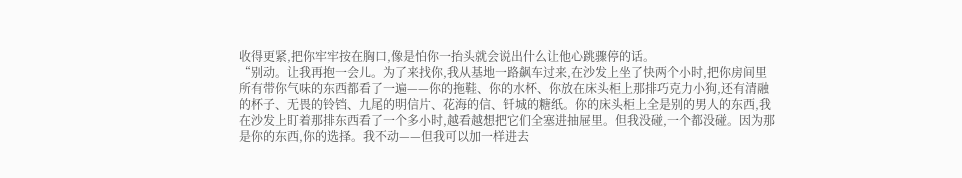收得更紧,把你牢牢按在胸口,像是怕你一抬头就会说出什么让他心跳骤停的话。
“别动。让我再抱一会儿。为了来找你,我从基地一路飙车过来,在沙发上坐了快两个小时,把你房间里所有带你气味的东西都看了一遍——你的拖鞋、你的水杯、你放在床头柜上那排巧克力小狗,还有清融的杯子、无畏的铃铛、九尾的明信片、花海的信、钎城的糖纸。你的床头柜上全是别的男人的东西,我在沙发上盯着那排东西看了一个多小时,越看越想把它们全塞进抽屉里。但我没碰,一个都没碰。因为那是你的东西,你的选择。我不动——但我可以加一样进去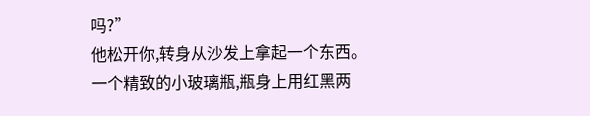吗?”
他松开你,转身从沙发上拿起一个东西。
一个精致的小玻璃瓶,瓶身上用红黑两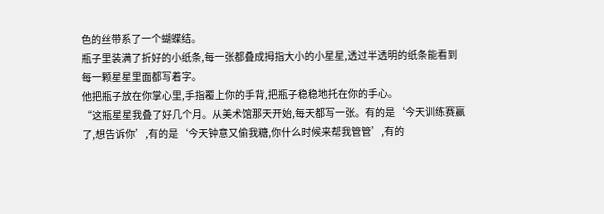色的丝带系了一个蝴蝶结。
瓶子里装满了折好的小纸条,每一张都叠成拇指大小的小星星,透过半透明的纸条能看到每一颗星星里面都写着字。
他把瓶子放在你掌心里,手指覆上你的手背,把瓶子稳稳地托在你的手心。
“这瓶星星我叠了好几个月。从美术馆那天开始,每天都写一张。有的是‘今天训练赛赢了,想告诉你’,有的是‘今天钟意又偷我糖,你什么时候来帮我管管’,有的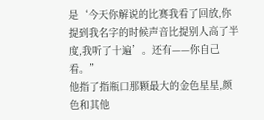是‘今天你解说的比赛我看了回放,你提到我名字的时候声音比提别人高了半度,我听了十遍’。还有——你自己看。”
他指了指瓶口那颗最大的金色星星,颜色和其他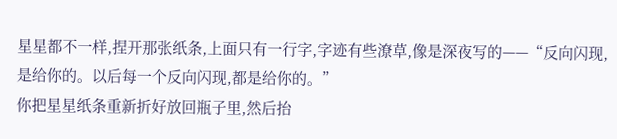星星都不一样,捏开那张纸条,上面只有一行字,字迹有些潦草,像是深夜写的——“反向闪现,是给你的。以后每一个反向闪现,都是给你的。”
你把星星纸条重新折好放回瓶子里,然后抬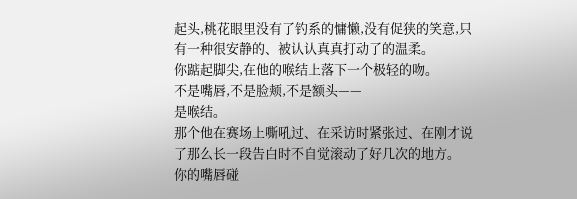起头,桃花眼里没有了钓系的慵懒,没有促狭的笑意,只有一种很安静的、被认认真真打动了的温柔。
你踮起脚尖,在他的喉结上落下一个极轻的吻。
不是嘴唇,不是脸颊,不是额头——
是喉结。
那个他在赛场上嘶吼过、在采访时紧张过、在刚才说了那么长一段告白时不自觉滚动了好几次的地方。
你的嘴唇碰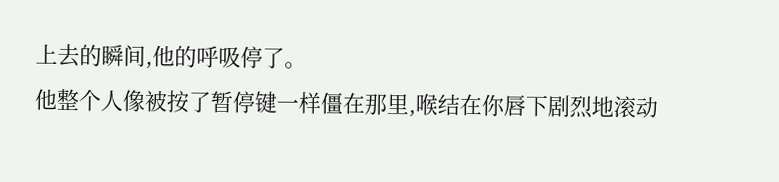上去的瞬间,他的呼吸停了。
他整个人像被按了暂停键一样僵在那里,喉结在你唇下剧烈地滚动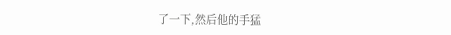了一下,然后他的手猛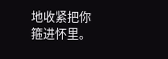地收紧把你箍进怀里。